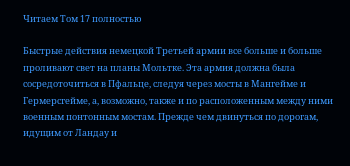Читаем Том 17 полностью

Быстрые действия немецкой Третьей армии все больше и больше проливают свет на планы Мольтке. Эта армия должна была сосредоточиться в Пфальце, следуя через мосты в Мангейме и Гермерсгейме, а, возможно, также и по расположенным между ними военным понтонным мостам. Прежде чем двинуться по дорогам, идущим от Ландау и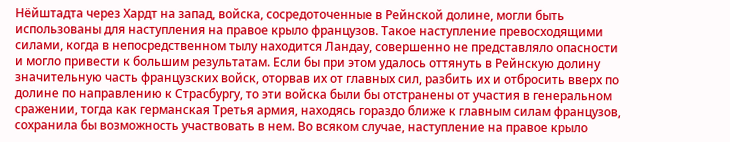Нёйштадта через Хардт на запад, войска, сосредоточенные в Рейнской долине, могли быть использованы для наступления на правое крыло французов. Такое наступление превосходящими силами, когда в непосредственном тылу находится Ландау, совершенно не представляло опасности и могло привести к большим результатам. Если бы при этом удалось оттянуть в Рейнскую долину значительную часть французских войск, оторвав их от главных сил, разбить их и отбросить вверх по долине по направлению к Страсбургу, то эти войска были бы отстранены от участия в генеральном сражении, тогда как германская Третья армия, находясь гораздо ближе к главным силам французов, сохранила бы возможность участвовать в нем. Во всяком случае, наступление на правое крыло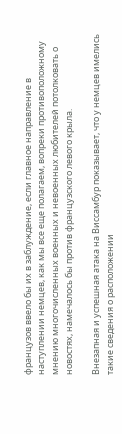французов ввело бы их в заблуждение, если главное направление в наступлении немцев, как мы все еще полагаем, вопреки противоположному мнению многочисленных военных и невоенных любителей потолковать о новостях, намечалось бы против французского левого крыла.

Внезапная и успешная атака на Виссамбур показывает, что у немцев имелись такие сведения о расположении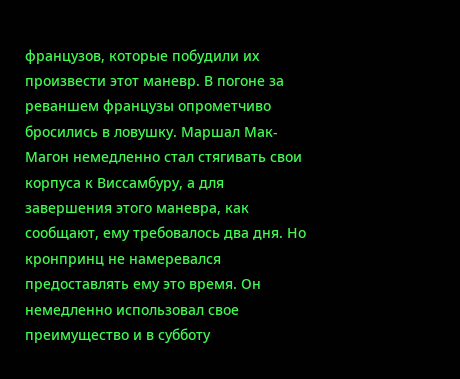французов, которые побудили их произвести этот маневр. В погоне за реваншем французы опрометчиво бросились в ловушку. Маршал Мак-Магон немедленно стал стягивать свои корпуса к Виссамбуру, а для завершения этого маневра, как сообщают, ему требовалось два дня. Но кронпринц не намеревался предоставлять ему это время. Он немедленно использовал свое преимущество и в субботу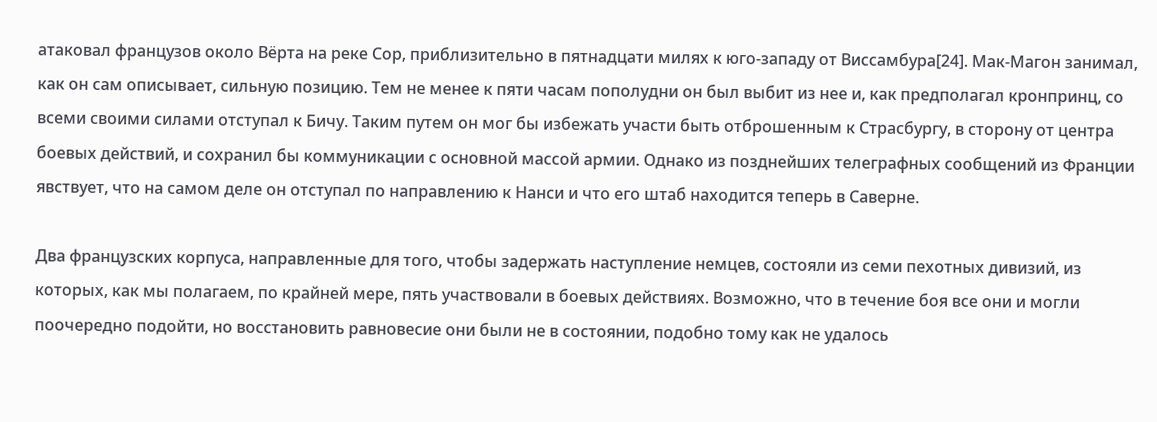атаковал французов около Вёрта на реке Сор, приблизительно в пятнадцати милях к юго-западу от Виссамбура[24]. Мак-Магон занимал, как он сам описывает, сильную позицию. Тем не менее к пяти часам пополудни он был выбит из нее и, как предполагал кронпринц, со всеми своими силами отступал к Бичу. Таким путем он мог бы избежать участи быть отброшенным к Страсбургу, в сторону от центра боевых действий, и сохранил бы коммуникации с основной массой армии. Однако из позднейших телеграфных сообщений из Франции явствует, что на самом деле он отступал по направлению к Нанси и что его штаб находится теперь в Саверне.

Два французских корпуса, направленные для того, чтобы задержать наступление немцев, состояли из семи пехотных дивизий, из которых, как мы полагаем, по крайней мере, пять участвовали в боевых действиях. Возможно, что в течение боя все они и могли поочередно подойти, но восстановить равновесие они были не в состоянии, подобно тому как не удалось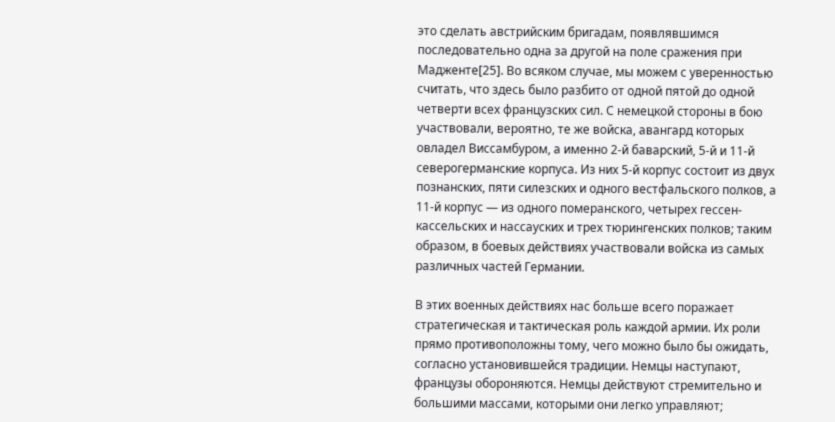это сделать австрийским бригадам, появлявшимся последовательно одна за другой на поле сражения при Мадженте[25]. Во всяком случае, мы можем с уверенностью считать, что здесь было разбито от одной пятой до одной четверти всех французских сил. С немецкой стороны в бою участвовали, вероятно, те же войска, авангард которых овладел Виссамбуром, а именно 2-й баварский, 5-й и 11-й северогерманские корпуса. Из них 5-й корпус состоит из двух познанских, пяти силезских и одного вестфальского полков, а 11-й корпус — из одного померанского, четырех гессен-кассельских и нассауских и трех тюрингенских полков; таким образом, в боевых действиях участвовали войска из самых различных частей Германии.

В этих военных действиях нас больше всего поражает стратегическая и тактическая роль каждой армии. Их роли прямо противоположны тому, чего можно было бы ожидать, согласно установившейся традиции. Немцы наступают, французы обороняются. Немцы действуют стремительно и большими массами, которыми они легко управляют;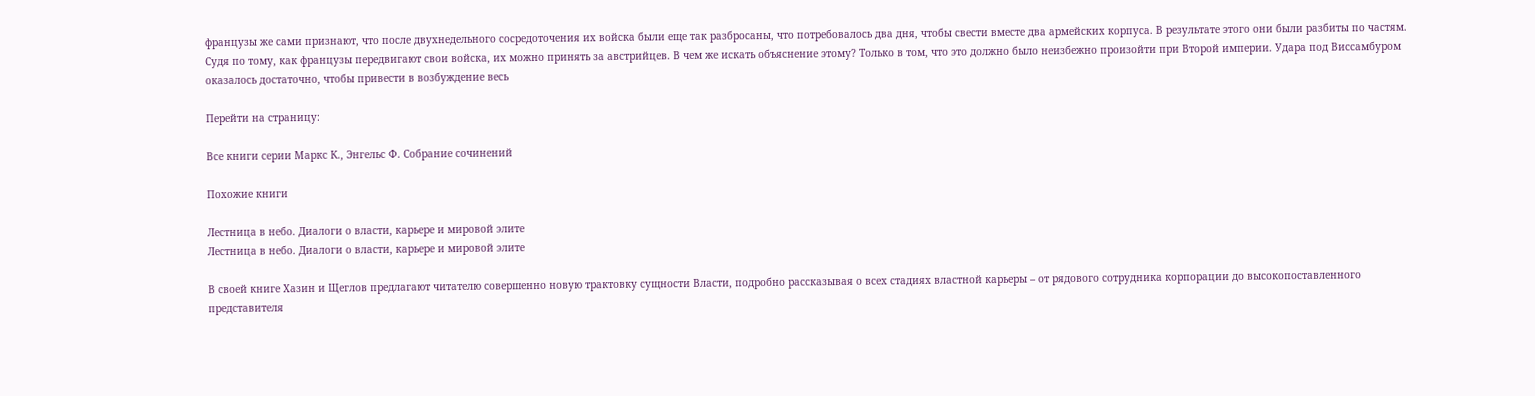французы же сами признают, что после двухнедельного сосредоточения их войска были еще так разбросаны, что потребовалось два дня, чтобы свести вместе два армейских корпуса. В результате этого они были разбиты по частям. Судя по тому, как французы передвигают свои войска, их можно принять за австрийцев. В чем же искать объяснение этому? Только в том, что это должно было неизбежно произойти при Второй империи. Удара под Виссамбуром оказалось достаточно, чтобы привести в возбуждение весь

Перейти на страницу:

Все книги серии Маркс К., Энгельс Ф. Собрание сочинений

Похожие книги

Лестница в небо. Диалоги о власти, карьере и мировой элите
Лестница в небо. Диалоги о власти, карьере и мировой элите

В своей книге Хазин и Щеглов предлагают читателю совершенно новую трактовку сущности Власти, подробно рассказывая о всех стадиях властной карьеры – от рядового сотрудника корпорации до высокопоставленного представителя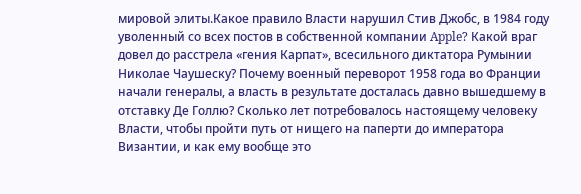мировой элиты.Какое правило Власти нарушил Стив Джобс, в 1984 году уволенный со всех постов в собственной компании Apple? Какой враг довел до расстрела «гения Карпат», всесильного диктатора Румынии Николае Чаушеску? Почему военный переворот 1958 года во Франции начали генералы, а власть в результате досталась давно вышедшему в отставку Де Голлю? Сколько лет потребовалось настоящему человеку Власти, чтобы пройти путь от нищего на паперти до императора Византии, и как ему вообще это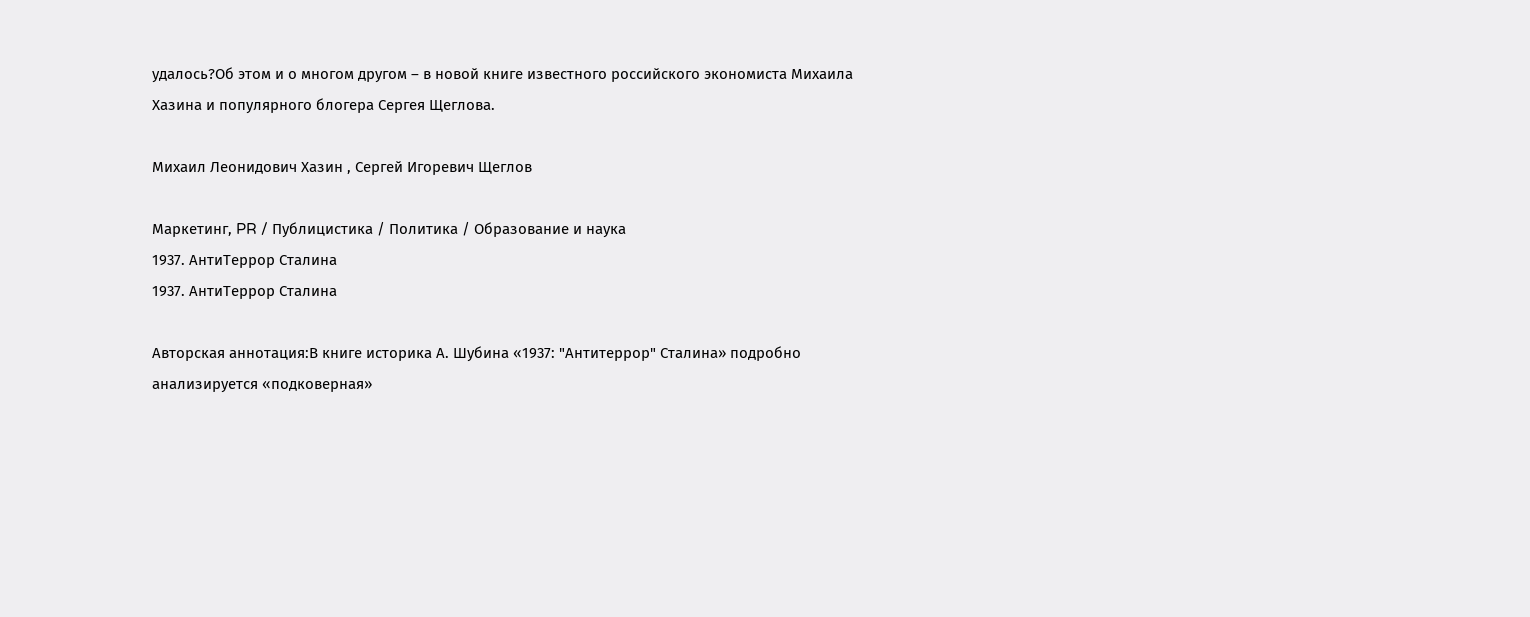удалось?Об этом и о многом другом – в новой книге известного российского экономиста Михаила Хазина и популярного блогера Сергея Щеглова.

Михаил Леонидович Хазин , Сергей Игоревич Щеглов

Маркетинг, PR / Публицистика / Политика / Образование и наука
1937. АнтиТеррор Сталина
1937. АнтиТеррор Сталина

Авторская аннотация:В книге историка А. Шубина «1937: "Антитеррор" Сталина» подробно анализируется «подковерная»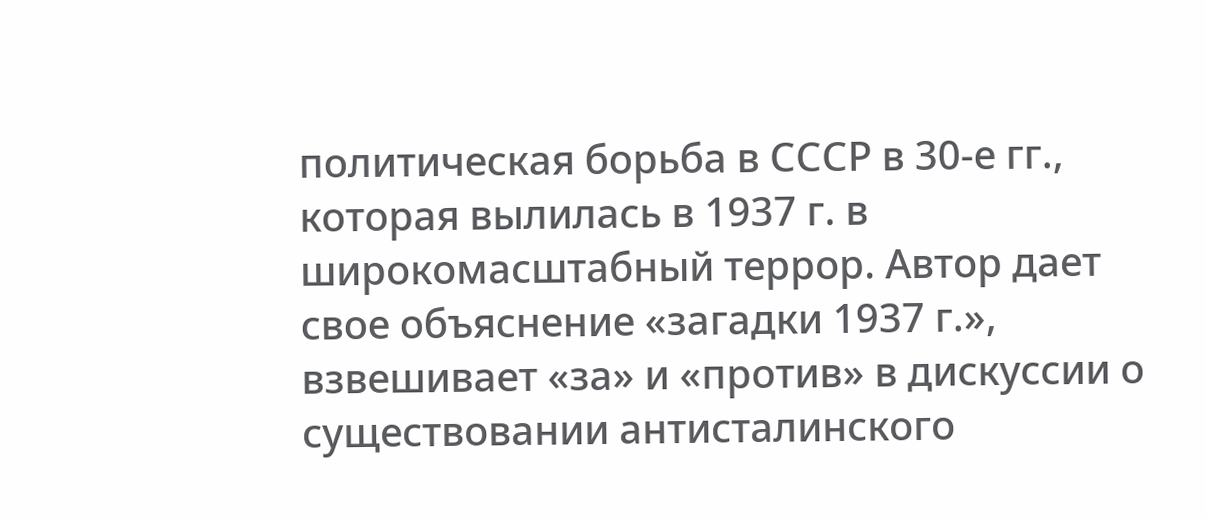политическая борьба в СССР в 30-е гг., которая вылилась в 1937 г. в широкомасштабный террор. Автор дает свое объяснение «загадки 1937 г.», взвешивает «за» и «против» в дискуссии о существовании антисталинского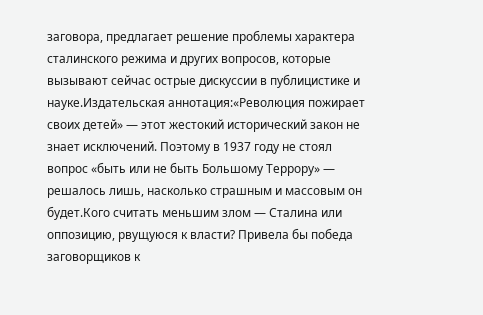заговора, предлагает решение проблемы характера сталинского режима и других вопросов, которые вызывают сейчас острые дискуссии в публицистике и науке.Издательская аннотация:«Революция пожирает своих детей» — этот жестокий исторический закон не знает исключений. Поэтому в 1937 году не стоял вопрос «быть или не быть Большому Террору» — решалось лишь, насколько страшным и массовым он будет.Кого считать меньшим злом — Сталина или оппозицию, рвущуюся к власти? Привела бы победа заговорщиков к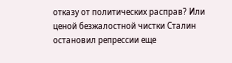отказу от политических расправ? Или ценой безжалостной чистки Сталин остановил репрессии еще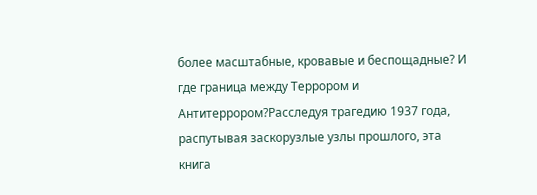более масштабные, кровавые и беспощадные? И где граница между Террором и Антитеррором?Расследуя трагедию 1937 года, распутывая заскорузлые узлы прошлого, эта книга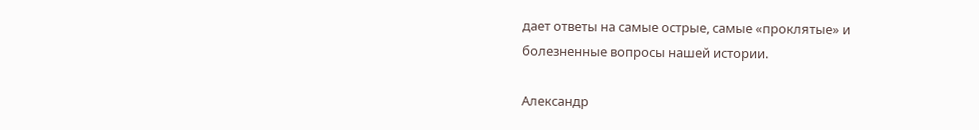дает ответы на самые острые, самые «проклятые» и болезненные вопросы нашей истории.

Александр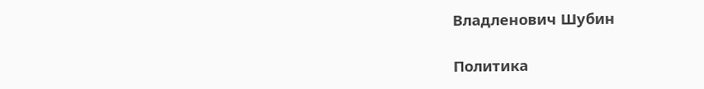Владленович Шубин

Политика